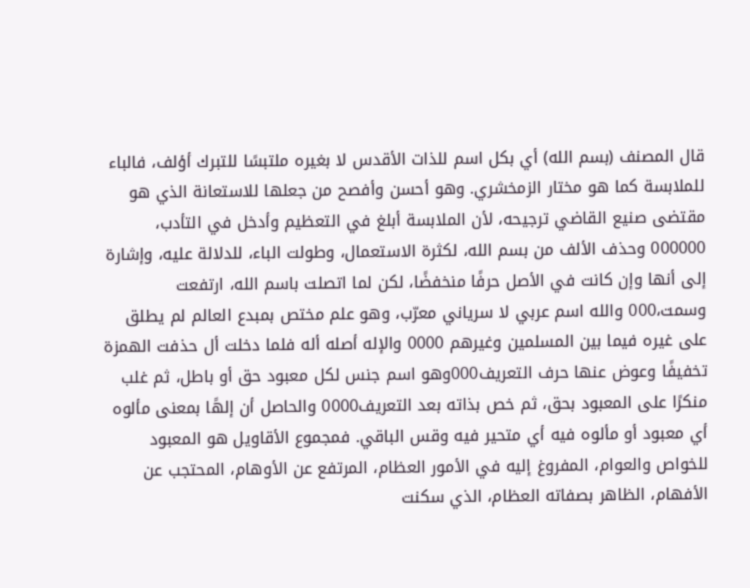قال المصنف (بسم الله) أي بكل اسم للذات الأقدس لا بغيره ملتبسًا للتبرك أؤلف، فالباء للملابسة كما هو مختار الزمخشري. وهو أحسن وأفصح من جعلها للاستعانة الذي هو مقتضى صنيع القاضي ترجيحه، لأن الملابسة أبلغ في التعظيم وأدخل في التأدب، 000000 وحذف الألف من بسم الله، لكثرة الاستعمال، وطولت الباء، للدلالة عليه، وإشارة إلى أنها وإن كانت في الأصل حرفًا منخفضًا، لكن لما اتصلت باسم الله، ارتفعت وسمت،000 والله اسم عربي لا سرياني معرّب، وهو علم مختص بمبدع العالم لم يطلق على غيره فيما بين المسلمين وغيرهم 0000 والإله أصله أله فلما دخلت أل حذفت الهمزة تخفيفًا وعوض عنها حرف التعريف000وهو اسم جنس لكل معبود حق أو باطل، ثم غلب منكرًا على المعبود بحق، ثم خص بذاته بعد التعريف0000 والحاصل أن إلهًا بمعنى مألوه أي معبود أو مألوه فيه أي متحير فيه وقس الباقي. فمجموع الأقاويل هو المعبود للخواص والعوام، المفروغ إليه في الأمور العظام، المرتفع عن الأوهام، المحتجب عن الأفهام، الظاهر بصفاته العظام، الذي سكنت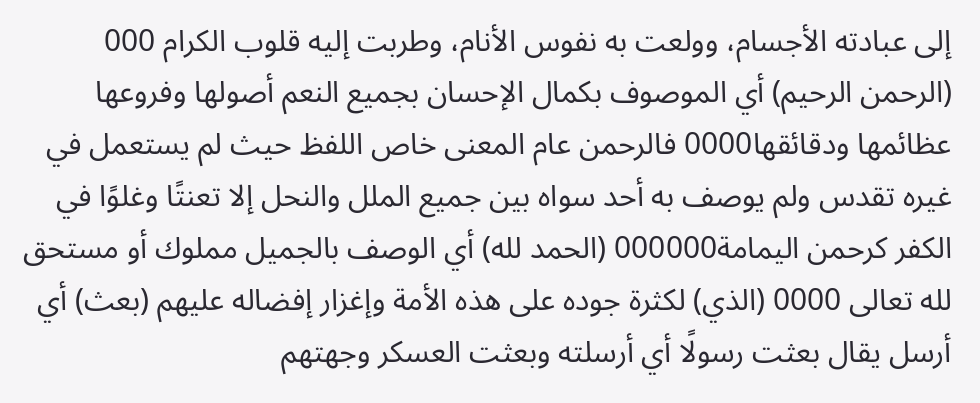إلى عبادته الأجسام، وولعت به نفوس الأنام، وطربت إليه قلوب الكرام 000 (الرحمن الرحيم) أي الموصوف بكمال الإحسان بجميع النعم أصولها وفروعها عظائمها ودقائقها0000 فالرحمن عام المعنى خاص اللفظ حيث لم يستعمل في غيره تقدس ولم يوصف به أحد سواه بين جميع الملل والنحل إلا تعنتًا وغلوًا في الكفر كرحمن اليمامة000000 (الحمد لله) أي الوصف بالجميل مملوك أو مستحق لله تعالى 0000 (الذي) لكثرة جوده على هذه الأمة وإغزار إفضاله عليهم (بعث) أي أرسل يقال بعثت رسولًا أي أرسلته وبعثت العسكر وجهتهم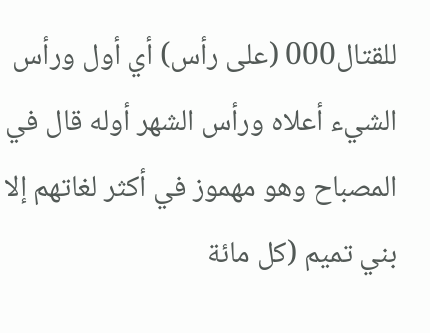للقتال000 (على رأس) أي أول ورأس الشيء أعلاه ورأس الشهر أوله قال في المصباح وهو مهموز في أكثر لغاتهم إلا بني تميم (كل مائة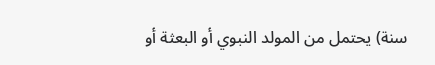سنة) يحتمل من المولد النبوي أو البعثة أو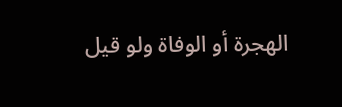الهجرة أو الوفاة ولو قيل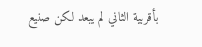بأقربية الثاني لم يبعد لكن صنيع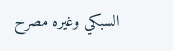السبكي وغيره مصرح